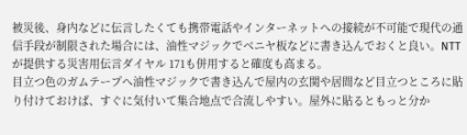被災後、身内などに伝言したくても携帯電話やインターネットへの接続が不可能で現代の通信手段が制限された場合には、油性マジックでベニヤ板などに書き込んでおくと良い。NTTが提供する災害用伝言ダイヤル 171も併用すると確度も高まる。
目立つ色のガムテープへ油性マジックで書き込んで屋内の玄関や居間など目立つところに貼り付けておけば、すぐに気付いて集合地点で合流しやすい。屋外に貼るともっと分か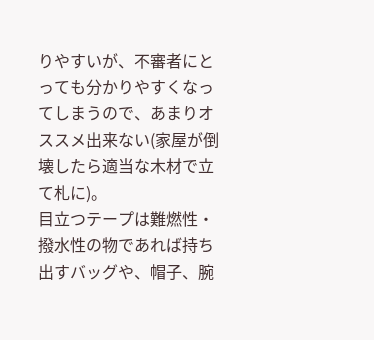りやすいが、不審者にとっても分かりやすくなってしまうので、あまりオススメ出来ない(家屋が倒壊したら適当な木材で立て札に)。
目立つテープは難燃性・撥水性の物であれば持ち出すバッグや、帽子、腕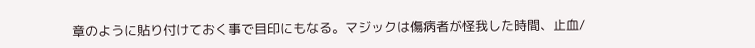章のように貼り付けておく事で目印にもなる。マジックは傷病者が怪我した時間、止血/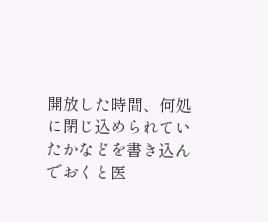開放した時間、何処に閉じ込められていたかなどを書き込んでおくと医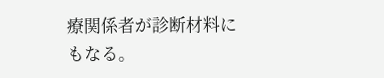療関係者が診断材料にもなる。